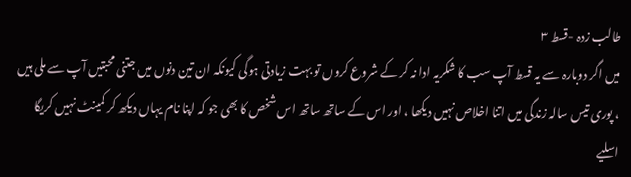طالب زدہ -قسط ٣
میں اگر دوبارہ سے یہ قسط آپ سب کا شکریہ ادا نہ کر کے شروع کروں تو بہت زیادتی ہوگی کیونکہ ان تین دنوں میں جتنی محبتیں آپ سے ملی ہیں ، پوری تیس سالہ زندگی میں اتنا اخلاص نہیں دیکھا ، اور اس کے ساتھ ساتھ اس شخص کا بھی جو کہ اپنا نام یہاں دیکھ کر کمینٹ نہیں کریگا اسلیے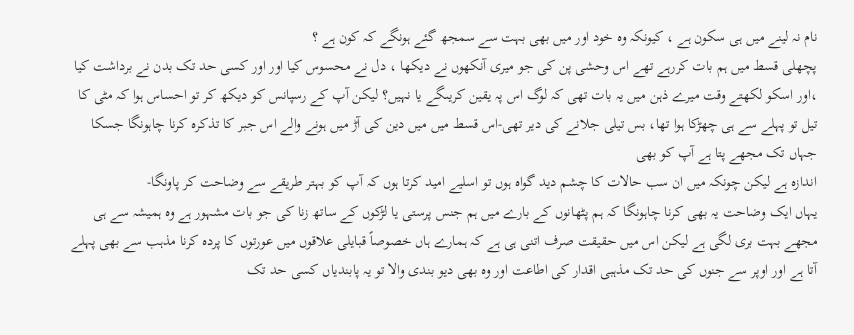نام نہ لینے میں ہی سکون ہے ، کیونکہ وہ خود اور میں بھی بہت سے سمجھ گئے ہونگے کہ کون ہے ؟
پچھلی قسط میں ہم بات کررہے تھے اس وحشی پن کی جو میری آنکھوں نے دیکھا ، دل نے محسوس کیا اور اور کسی حد تک بدن نے برداشت کیا ،اور اسکو لکھتے وقت میرے ذہن میں یہ بات تھی کہ لوگ اس پہ یقین کریںگے یا نہیں؟ لیکن آپ کے رسپانس کو دیکھ کر تو احساس ہوا کہ مٹی کا تیل تو پہلے سے ہی چھڑکا ہوا تھا، بس تیلی جلانے کی دیر تھی-اس قسط میں میں دین کی آڑ میں ہونے والے اس جبر کا تذکرہ کرنا چاہونگا جسکا جہاں تک مجھے پتا ہے آپ کو بھی
اندازہ ہے لیکن چونکہ میں ان سب حالات کا چشم دید گواہ ہوں تو اسلیے امید کرتا ہوں کہ آپ کو بہتر طریقے سے وضاحت کر پاونگا-
یہاں ایک وضاحت یہ بھی کرنا چاہونگا کہ ہم پٹھانوں کے بارے میں ہم جنس پرستی یا لڑکوں کے ساتھ زنا کی جو بات مشہور ہے وہ ہمیشہ سے ہی مجھے بہت بری لگی ہے لیکن اس میں حقیقت صرف اتنی ہی ہے کہ ہمارے ہاں خصوصاً قبایلی علاقوں میں عورتوں کا پردہ کرنا مذہب سے بھی پہلے آتا ہے اور اوپر سے جنوں کی حد تک مذہبی اقدار کی اطاعت اور وہ بھی دیو بندی والا تو یہ پابندیاں کسی حد تک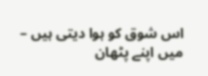اس شوق کو ہوا دیتی ہیں –
میں اپنے پٹھان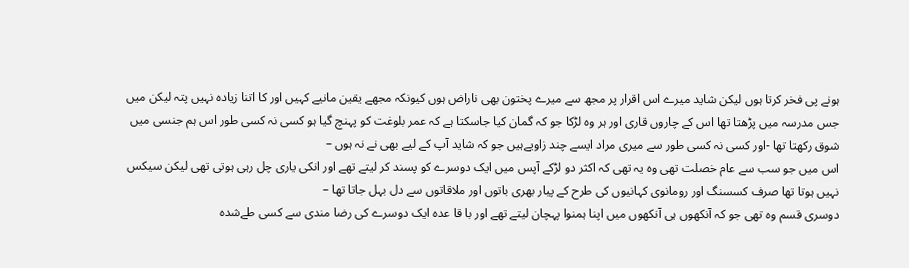ہونے پی فخر کرتا ہوں لیکن شاید میرے اس اقرار پر مجھ سے میرے پختون بھی ناراض ہوں کیونکہ مجھے یقین مانیے کہیں اور کا اتنا زیادہ نہیں پتہ لیکن میں جس مدرسہ میں پڑھتا تھا اس کے چاروں قاری اور ہر وہ لڑکا جو کہ گمان کیا جاسکتا ہے کہ عمر بلوغت کو پہنچ گیا ہو کسی نہ کسی طور اس ہم جنسی میں شوق رکھتا تھا -اور کسی نہ کسی طور سے میری مراد ایسے چند زاویےہیں جو کہ شاید آپ کے لیے بھی نے نہ ہوں –
اس میں جو سب سے عام خصلت تھی وہ یہ تھی کہ اکثر دو لڑکے آپس میں ایک دوسرے کو پسند کر لیتے تھے اور انکی یاری چل رہی ہوتی تھی لیکن سیکس نہیں ہوتا تھا صرف کسسنگ اور رومانوی کہانیوں کی طرح کے پیار بھری باتوں اور ملاقاتوں سے دل بہل جاتا تھا –
دوسری قسم وہ تھی جو کہ آنکھوں ہی آنکھوں میں اپنا ہمنوا پہچان لیتے تھے اور با قا عدہ ایک دوسرے کی رضا مندی سے کسی طےشدہ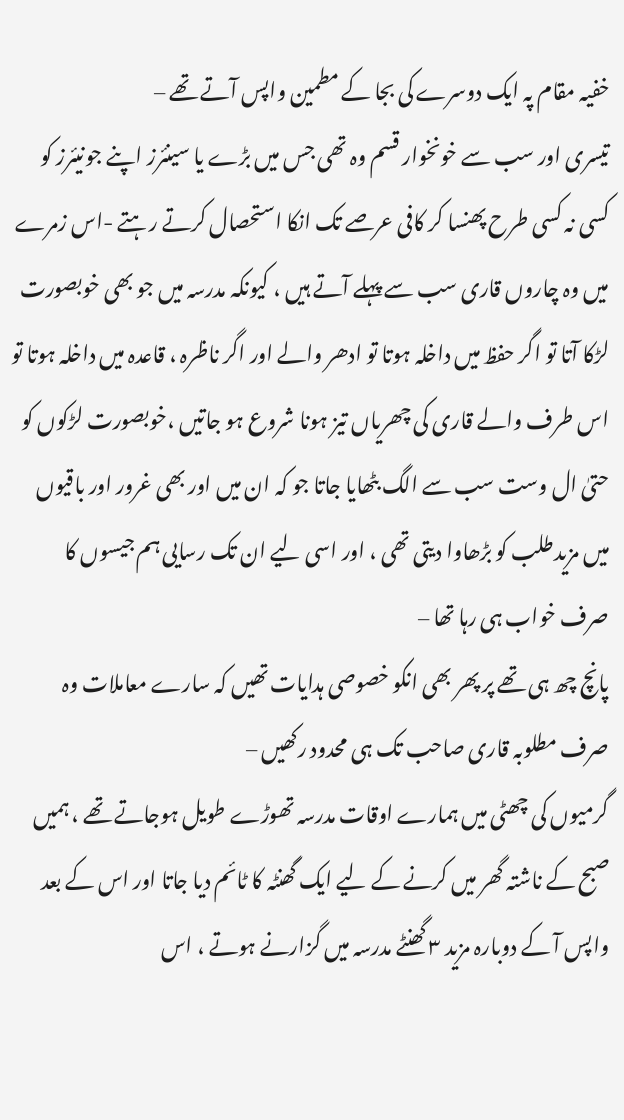خفیہ مقام پہ ایک دوسرے کی بجا کے مطمین واپس آتے تھے –
تیسری اور سب سے خونخوار قسم وہ تھی جس میں بڑے یا سینئرز اپنے جونیئرز کو کسی نہ کسی طرح پھنسا کر کافی عرصے تک انکا استحصال کرتے رہتے -اس زمرے میں وہ چاروں قاری سب سے پہلے آتے ہیں ، کیونکہ مدرسہ میں جو بھی خوبصورت لڑکا آتا تو اگر حفظ میں داخلہ ہوتا تو ادھر والے اور اگر ناظرہ ، قاعدہ میں داخلہ ہوتا تو اس طرف والے قاری کی چھریاں تیز ہونا شروع ہو جاتیں ،خوبصورت لڑکوں کو حتیٰ ال وست سب سے الگ بٹھایا جاتا جو کہ ان میں اور بھی غرور اور باقیوں میں مزیدطلب کو بڑھاوا دیتی تھی ، اور اسی لیے ان تک رسایی ہم جیسوں کا صرف خواب ہی رہا تھا –
پانچ چھ ہی تھے پر پھر بھی انکو خصوصی ہدایات تھیں کہ سارے معاملات وہ صرف مطلوبہ قاری صاحب تک ہی محدود رکھیں –
گرمیوں کی چھٹی میں ہمارے اوقات مدرسہ تھوڑے طویل ہوجاتے تھے ، ہمیں صبح کے ناشتہ گھر میں کرنے کے لیے ایک گھنٹہ کا ٹائم دیا جاتا اور اس کے بعد واپس آ کے دوبارہ مزید ٣ گھنٹے مدرسہ میں گزارنے ہوتے ، اس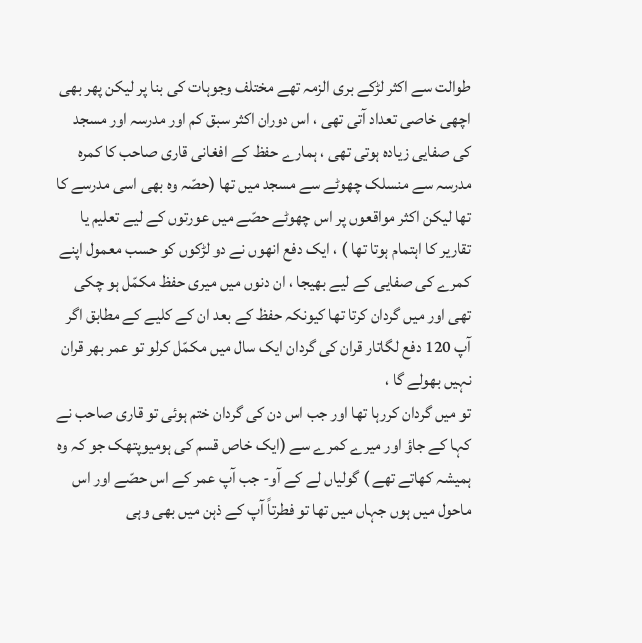طوالت سے اکثر لڑکے بری الزمہ تھے مختلف وجوہات کی بنا پر لیکن پھر بھی اچھی خاصی تعداد آتی تھی ، اس دوران اکثر سبق کم اور مدرسہ اور مسجد کی صفایی زیادہ ہوتی تھی ، ہمارے حفظ کے افغانی قاری صاحب کا کمرہ مدرسہ سے منسلک چھوٹے سے مسجد میں تھا (حصّہ وہ بھی اسی مدرسے کا تھا لیکن اکثر مواقعوں پر اس چھوٹے حصّے میں عورتوں کے لیے تعلیم یا تقاریر کا اہتمام ہوتا تھا ) ، ایک دفع انھوں نے دو لڑکوں کو حسب معمول اپنے کمرے کی صفایی کے لیے بھیجا ، ان دنوں میں میری حفظ مکمّل ہو چکی تھی اور میں گردان کرتا تھا کیونکہ حفظ کے بعد ان کے کلیے کے مطابق اگر آپ 120 دفع لگاتار قران کی گردان ایک سال میں مکمّل کرلو تو عمر بھر قران نہیں بھولے گا ،
تو میں گردان کررہا تھا اور جب اس دن کی گردان ختم ہوئی تو قاری صاحب نے کہا کے جاؤ اور میرے کمرے سے (ایک خاص قسم کی ہومیوپتھک جو کہ وہ ہمیشہ کھاتے تھے ) گولیاں لے کے آو- جب آپ عمر کے اس حصّے اور اس ماحول میں ہوں جہاں میں تھا تو فطرتاً آپ کے ذہن میں بھی وہی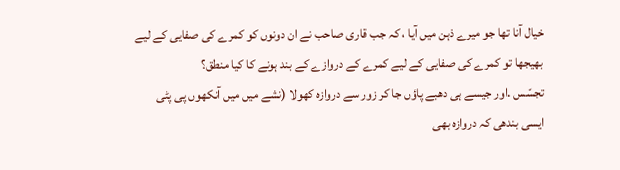خیال آنا تھا جو میرے ذہن میں آیا ، کہ جب قاری صاحب نے ان دونوں کو کمرے کی صفایی کے لیے بھیجھا تو کمرے کی صفایی کے لیے کمرے کے دروازے کے بند ہونے کا کیا منطق؟
تجسّس .اور جیسے ہی دھبے پاؤں جا کر زور سے دروازہ کھولا (نشے میں میں آنکھوں پی پٹی ایسی بندھی کہ دروازہ بھی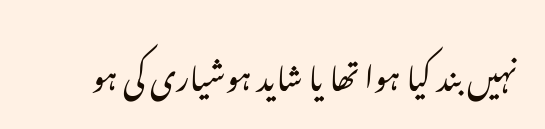نہیں بند کیا ہوا تھا یا شاید ہوشیاری کی ہو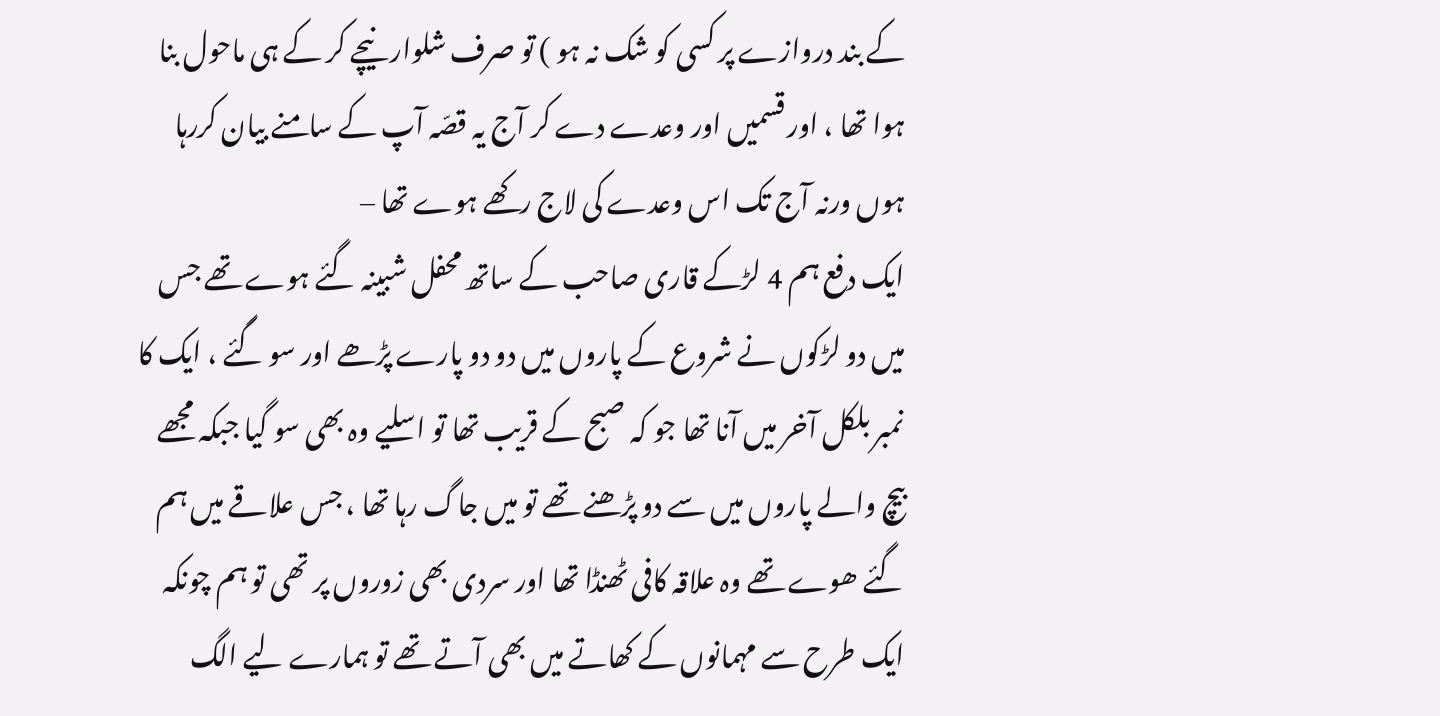کے بند دروازے پر کسی کو شک نہ ہو ) تو صرف شلوار نیچے کر کے ہی ماحول بنا ہوا تھا ، اور قسمیں اور وعدے دے کر آج یہ قصّہ آپ کے سامنے بیان کررہا ہوں ورنہ آج تک اس وعدے کی لاج رکھے ہوے تھا –
ایک دفع ہم 4 لڑکے قاری صاحب کے ساتھ محفل شبینہ گئے ہوے تھے جس میں دو لڑکوں نے شروع کے پاروں میں دو دو پارے پڑھے اور سو گئے ، ایک کا نمبر بلکل آخر میں آنا تھا جو کہ صبح کے قریب تھا تو اسلیے وہ بھی سو گیا جبکہ مجھے بیچ والے پاروں میں سے دو پڑھنے تھے تو میں جاگ رہا تھا ، جس علاقے میں ہم گئے ھوے تھے وہ علاقہ کافی ٹھنڈا تھا اور سردی بھی زوروں پر تھی تو ہم چونکہ ایک طرح سے مہمانوں کے کھاتے میں بھی آتے تھے تو ہمارے لیے الگ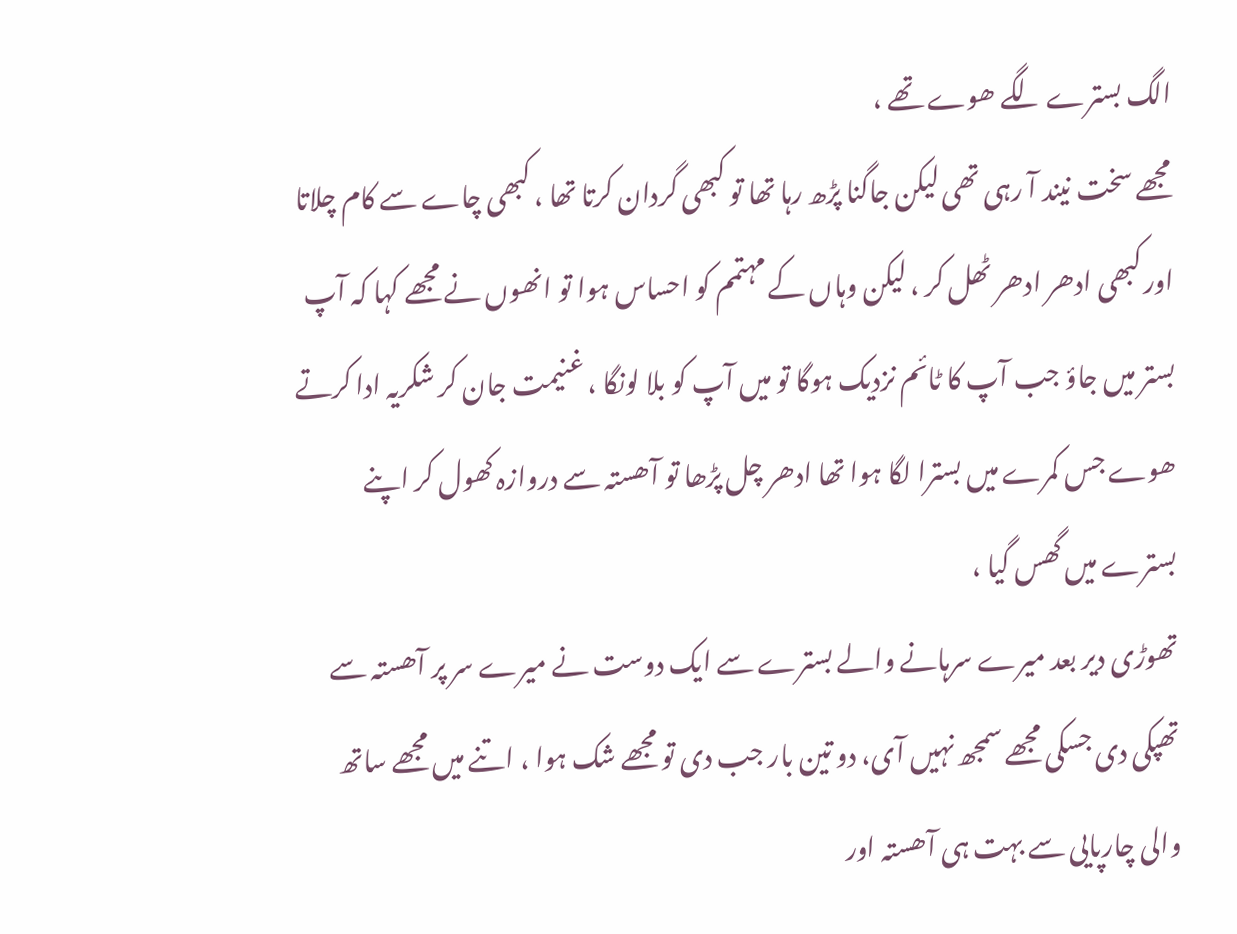الگ بسترے لگے ھوے تھے ،
مجھے سخت نیند آ رہی تھی لیکن جاگنا پڑھ رہا تھا تو کبھی گردان کرتا تھا ، کبھی چاے سے کام چلاتا اور کبھی ادھر ادھر ٹھل کر ، لیکن وہاں کے مہتمم کو احساس ہوا تو انھوں نے مجھے کہا کہ آپ بستر میں جاؤ جب آپ کا ٹائم نزدیک ہوگا تو میں آپ کو بلا لونگا ، غنیمت جان کر شکریہ ادا کرتے ھوے جس کمرے میں بسترا لگا ہوا تھا ادھر چل پڑھا تو آھستہ سے دروازہ کھول کر اپنے بسترے میں گھس گیا ،
تھوڑی دیر بعد میرے سرہانے والے بسترے سے ایک دوست نے میرے سر پر آھستہ سے تھپکی دی جسکی مجھے سمجھ نہیں آی، دو تین بار جب دی تو مجھے شک ہوا ، اتنے میں مجھے ساتھ والی چارپایی سے بہت ہی آھستہ اور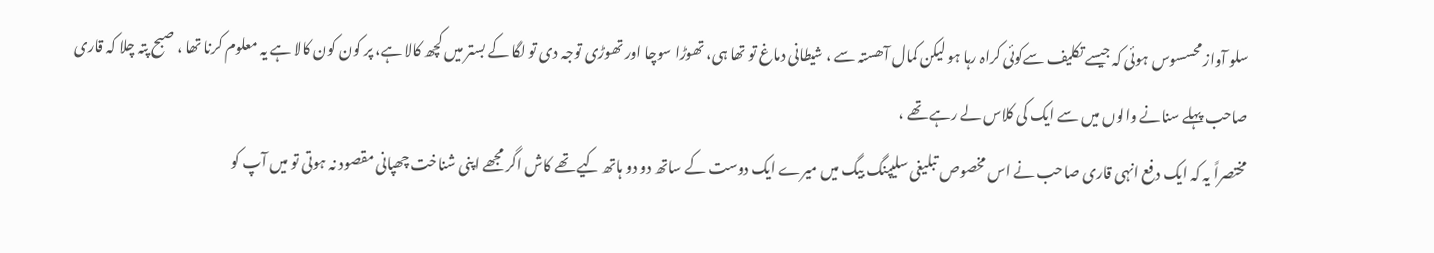سلو آواز محسسوس ہوئی کہ جیسے تکلیف سےکوئی کراہ رہا ہو لیکن کمال آھستہ سے ، شیطانی دماغ تو تھا ہی، تھوڑا سوچا اور تھوڑی توجہ دی تو لگا کے بستر میں کچھ کالا ہے، پر کون کون کالا ہے یہ معلوم کرنا تھا ، صبح پتہ چلا کہ قاری صاحب پہلے سنانے والوں میں سے ایک کی کلاس لے رہے تھے ،
مختصراً یہ کہ ایک دفع انہی قاری صاحب نے اس مخصوص تبلیغی سلیپنگ بیگ میں میرے ایک دوست کے ساتھ دو دو ہاتھ کیے تھے کاش اگر مجھے اپنی شناخت چھپانی مقصود نہ ہوتی تو میں آپ کو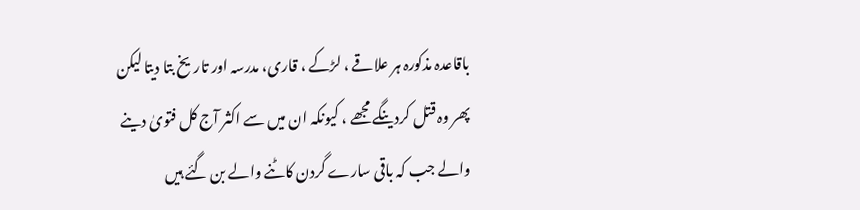باقاعدہ مذکورہ ہر علاقے ، لڑکے ، قاری، مدرسہ اور تاریخ بتا دیتا لیکن پھر وہ قتل کردینگے مجھے ، کیونکہ ان میں سے اکثر آج کل فتویٰ دینے والے جب کہ باقی سارے گردن کاٹنے والے بن گئے ہیں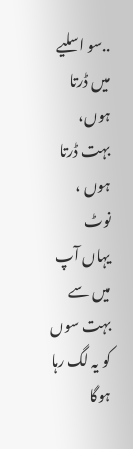..سو اسلیے میں ڈرتا ہوں، بہت ڈرتا ہوں ،
نوٹ
یہاں آپ میں سے بہت سوں کو یہ لگ رہا ہوگا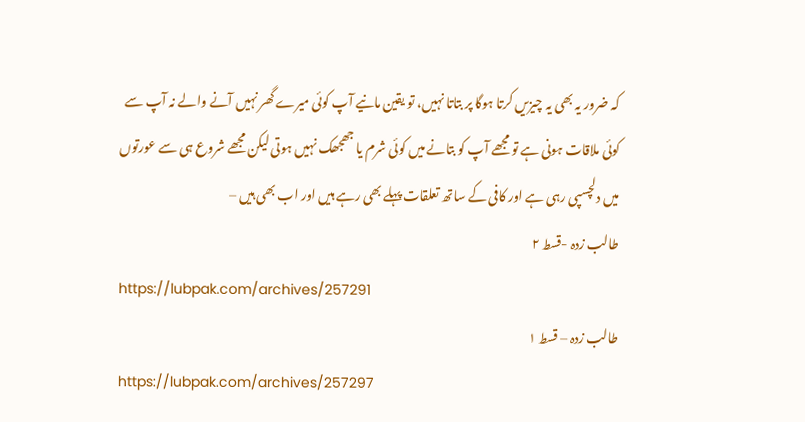کہ ضرور یہ بھی یہ چیزیں کرتا ہوگا پر بتاتا نہیں، تو یقین مانیے آپ کوئی میرے گھر نہیں آنے والے نہ آپ سے کوئی ملاقات ہونی ہے تو مجھے آپ کو بتانے میں کوئی شرم یا جھجھک نہیں ہوتی لیکن مجھے شروع ہی سے عورتوں میں دلچسپی رہی ہے اور کافی کے ساتھ تعلقات پہلے بھی رہے ہیں اور اب بھی ہیں –
طالب زدہ -قسط ٢
https://lubpak.com/archives/257291
طالب زدہ – قسط ١
https://lubpak.com/archives/257297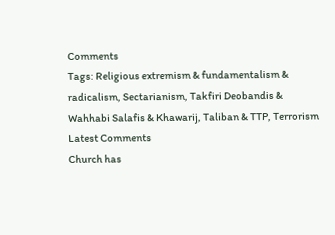Comments
Tags: Religious extremism & fundamentalism & radicalism, Sectarianism, Takfiri Deobandis & Wahhabi Salafis & Khawarij, Taliban & TTP, Terrorism
Latest Comments
Church has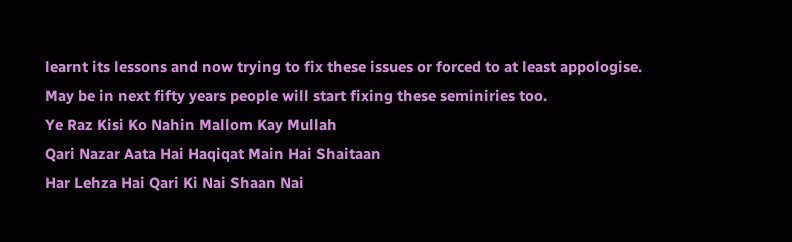learnt its lessons and now trying to fix these issues or forced to at least appologise. May be in next fifty years people will start fixing these seminiries too.
Ye Raz Kisi Ko Nahin Mallom Kay Mullah
Qari Nazar Aata Hai Haqiqat Main Hai Shaitaan
Har Lehza Hai Qari Ki Nai Shaan Nai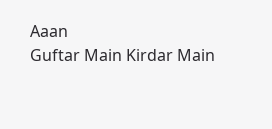Aaan
Guftar Main Kirdar Main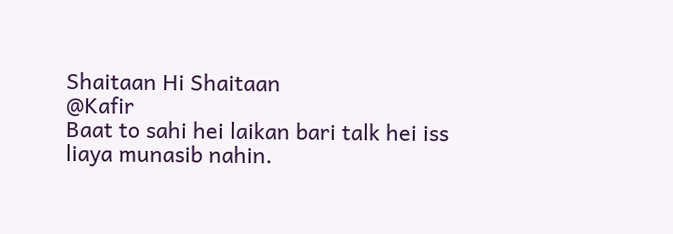Shaitaan Hi Shaitaan
@Kafir
Baat to sahi hei laikan bari talk hei iss liaya munasib nahin.